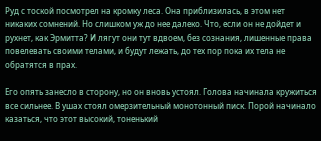Руд с тоской посмотрел на кромку леса. Она приблизилась, в этом нет никаких сомнений. Но слишком уж до нее далеко. Что, если он не дойдет и рухнет, как Эрмитта? И лягут они тут вдвоем, без сознания, лишенные права повелевать своими телами, и будут лежать, до тех пор пока их тела не обратятся в прах.

Его опять занесло в сторону, но он вновь устоял. Голова начинала кружиться все сильнее. В ушах стоял омерзительный монотонный писк. Порой начинало казаться, что этот высокий, тоненький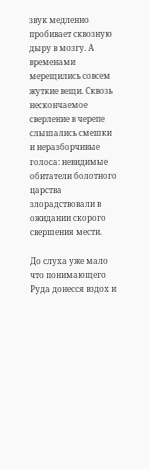звук медленно пробивает сквозную дыру в мозгу. А временами мерещились совсем жуткие вещи. Сквозь нескончаемое сверление в черепе слышались смешки и неразборчивые голоса: невидимые обитатели болотного царства злорадствовали в ожидании скорого свершения мести.

До слуха уже мало что понимающего Руда донесся вздох и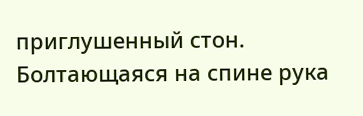приглушенный стон. Болтающаяся на спине рука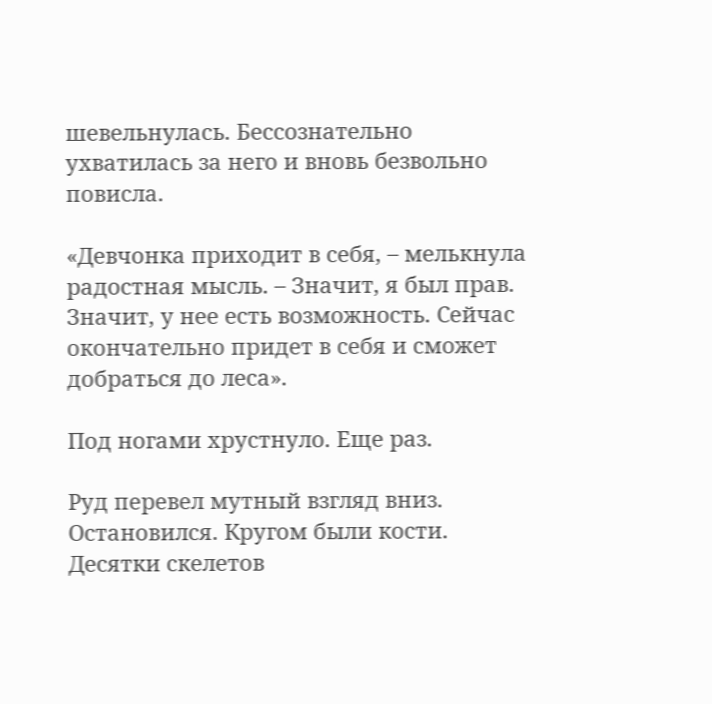шевельнулась. Бессознательно ухватилась за него и вновь безвольно повисла.

«Девчонка приходит в себя, – мелькнула радостная мысль. – Значит, я был прав. Значит, у нее есть возможность. Сейчас окончательно придет в себя и сможет добраться до леса».

Под ногами хрустнуло. Еще раз.

Руд перевел мутный взгляд вниз. Остановился. Кругом были кости. Десятки скелетов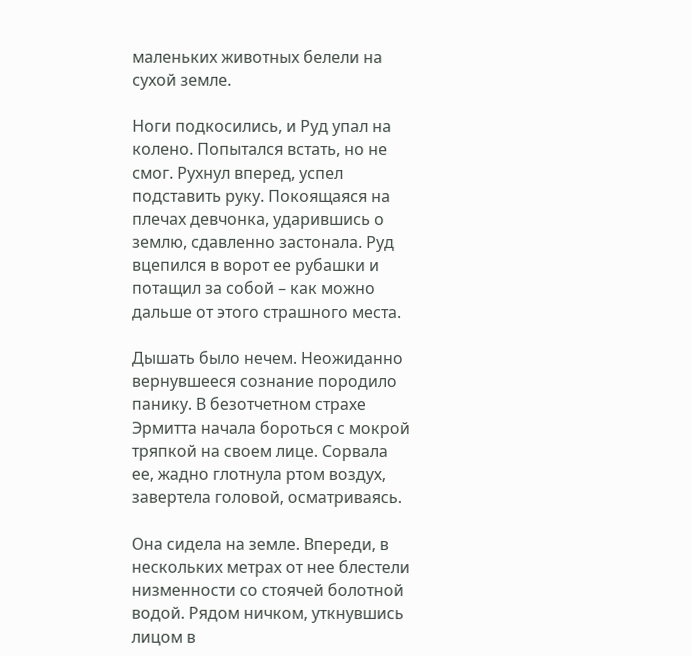маленьких животных белели на сухой земле.

Ноги подкосились, и Руд упал на колено. Попытался встать, но не смог. Рухнул вперед, успел подставить руку. Покоящаяся на плечах девчонка, ударившись о землю, сдавленно застонала. Руд вцепился в ворот ее рубашки и потащил за собой – как можно дальше от этого страшного места.

Дышать было нечем. Неожиданно вернувшееся сознание породило панику. В безотчетном страхе Эрмитта начала бороться с мокрой тряпкой на своем лице. Сорвала ее, жадно глотнула ртом воздух, завертела головой, осматриваясь.

Она сидела на земле. Впереди, в нескольких метрах от нее блестели низменности со стоячей болотной водой. Рядом ничком, уткнувшись лицом в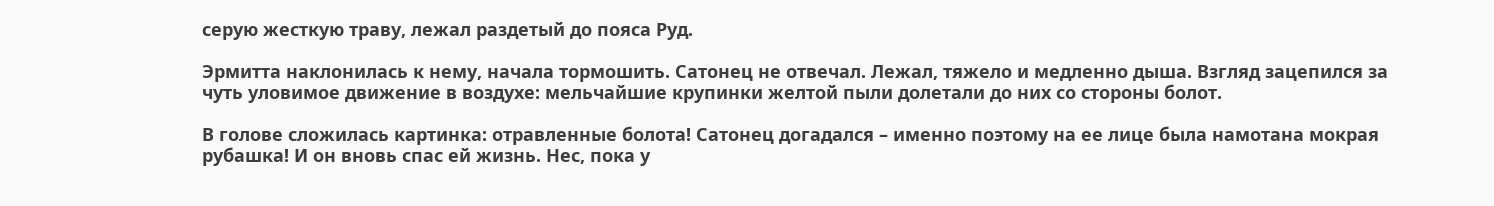серую жесткую траву, лежал раздетый до пояса Руд.

Эрмитта наклонилась к нему, начала тормошить. Сатонец не отвечал. Лежал, тяжело и медленно дыша. Взгляд зацепился за чуть уловимое движение в воздухе: мельчайшие крупинки желтой пыли долетали до них со стороны болот.

В голове сложилась картинка: отравленные болота! Сатонец догадался – именно поэтому на ее лице была намотана мокрая рубашка! И он вновь спас ей жизнь. Нес, пока у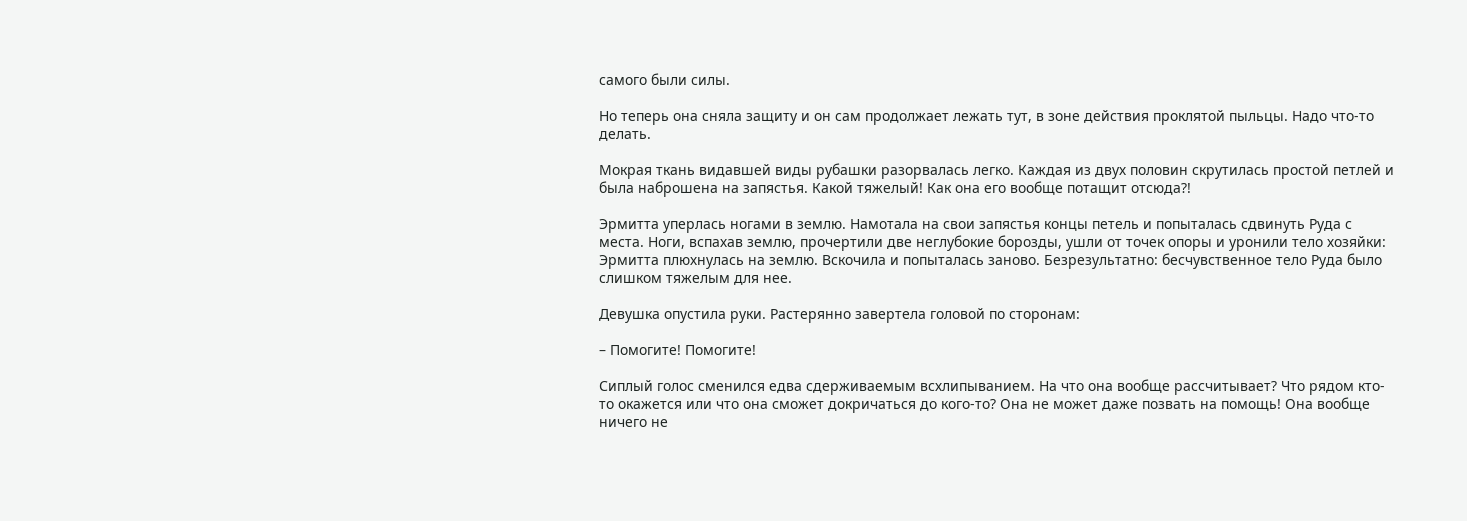самого были силы.

Но теперь она сняла защиту и он сам продолжает лежать тут, в зоне действия проклятой пыльцы. Надо что-то делать.

Мокрая ткань видавшей виды рубашки разорвалась легко. Каждая из двух половин скрутилась простой петлей и была наброшена на запястья. Какой тяжелый! Как она его вообще потащит отсюда?!

Эрмитта уперлась ногами в землю. Намотала на свои запястья концы петель и попыталась сдвинуть Руда с места. Ноги, вспахав землю, прочертили две неглубокие борозды, ушли от точек опоры и уронили тело хозяйки: Эрмитта плюхнулась на землю. Вскочила и попыталась заново. Безрезультатно: бесчувственное тело Руда было слишком тяжелым для нее.

Девушка опустила руки. Растерянно завертела головой по сторонам:

– Помогите! Помогите!

Сиплый голос сменился едва сдерживаемым всхлипыванием. На что она вообще рассчитывает? Что рядом кто-то окажется или что она сможет докричаться до кого-то? Она не может даже позвать на помощь! Она вообще ничего не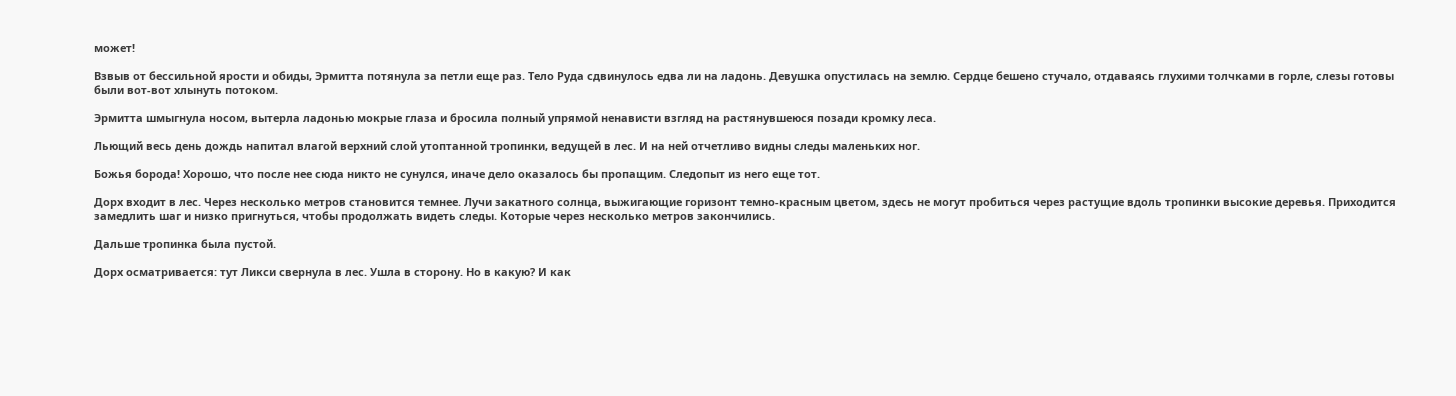может!

Взвыв от бессильной ярости и обиды, Эрмитта потянула за петли еще раз. Тело Руда сдвинулось едва ли на ладонь. Девушка опустилась на землю. Сердце бешено стучало, отдаваясь глухими толчками в горле, слезы готовы были вот-вот хлынуть потоком.

Эрмитта шмыгнула носом, вытерла ладонью мокрые глаза и бросила полный упрямой ненависти взгляд на растянувшеюся позади кромку леса.

Льющий весь день дождь напитал влагой верхний слой утоптанной тропинки, ведущей в лес. И на ней отчетливо видны следы маленьких ног.

Божья борода! Хорошо, что после нее сюда никто не сунулся, иначе дело оказалось бы пропащим. Следопыт из него еще тот.

Дорх входит в лес. Через несколько метров становится темнее. Лучи закатного солнца, выжигающие горизонт темно-красным цветом, здесь не могут пробиться через растущие вдоль тропинки высокие деревья. Приходится замедлить шаг и низко пригнуться, чтобы продолжать видеть следы. Которые через несколько метров закончились.

Дальше тропинка была пустой.

Дорх осматривается: тут Ликси свернула в лес. Ушла в сторону. Но в какую? И как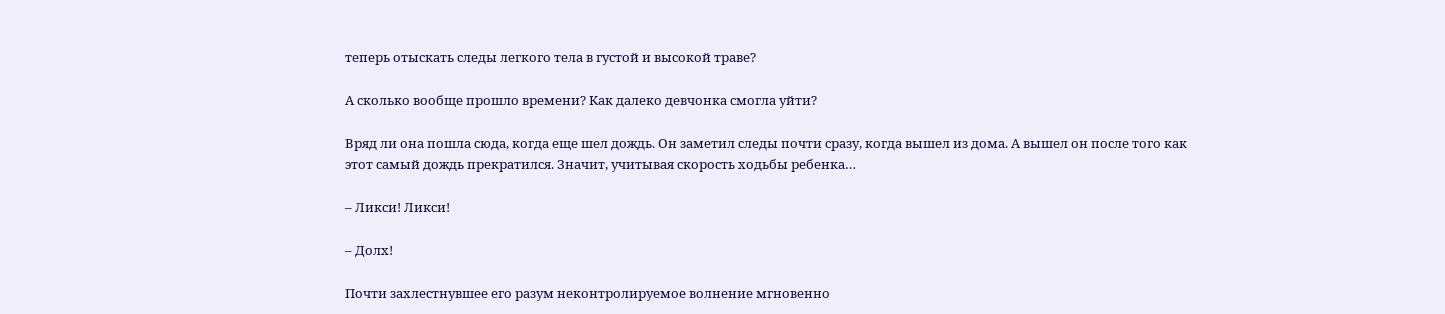теперь отыскать следы легкого тела в густой и высокой траве?

А сколько вообще прошло времени? Как далеко девчонка смогла уйти?

Вряд ли она пошла сюда, когда еще шел дождь. Он заметил следы почти сразу, когда вышел из дома. А вышел он после того как этот самый дождь прекратился. Значит, учитывая скорость ходьбы ребенка…

– Ликси! Ликси!

– Долх!

Почти захлестнувшее его разум неконтролируемое волнение мгновенно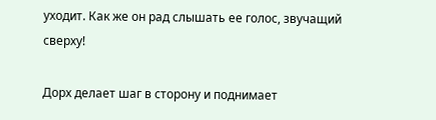уходит. Как же он рад слышать ее голос, звучащий сверху!

Дорх делает шаг в сторону и поднимает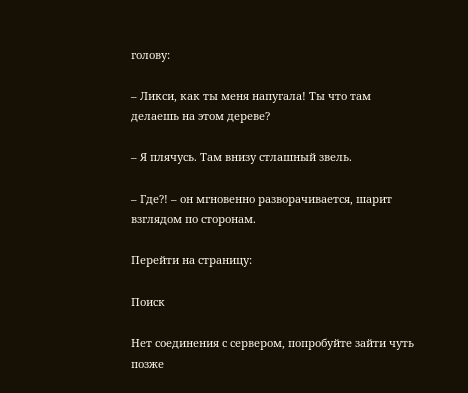голову:

– Ликси, как ты меня напугала! Ты что там делаешь на этом дереве?

– Я плячусь. Там внизу стлашный звель.

– Где?! – он мгновенно разворачивается, шарит взглядом по сторонам.

Перейти на страницу:

Поиск

Нет соединения с сервером, попробуйте зайти чуть позже